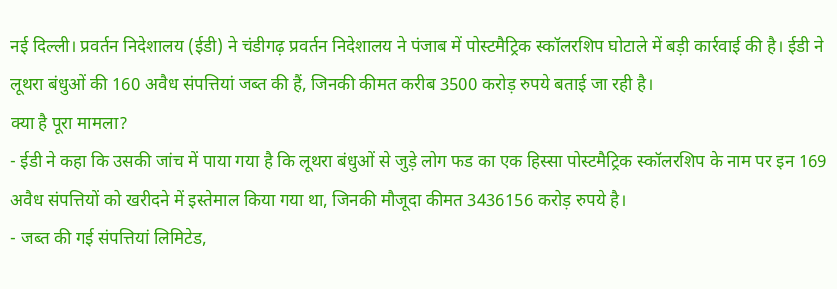नई दिल्ली। प्रवर्तन निदेशालय (ईडी) ने चंडीगढ़ प्रवर्तन निदेशालय ने पंजाब में पोस्टमैट्रिक स्कॉलरशिप घोटाले में बड़ी कार्रवाई की है। ईडी ने लूथरा बंधुओं की 160 अवैध संपत्तियां जब्त की हैं, जिनकी कीमत करीब 3500 करोड़ रुपये बताई जा रही है।
क्या है पूरा मामला?
- ईडी ने कहा कि उसकी जांच में पाया गया है कि लूथरा बंधुओं से जुड़े लोग फड का एक हिस्सा पोस्टमैट्रिक स्कॉलरशिप के नाम पर इन 169 अवैध संपत्तियों को खरीदने में इस्तेमाल किया गया था, जिनकी मौजूदा कीमत 3436156 करोड़ रुपये है।
- जब्त की गई संपत्तियां लिमिटेड,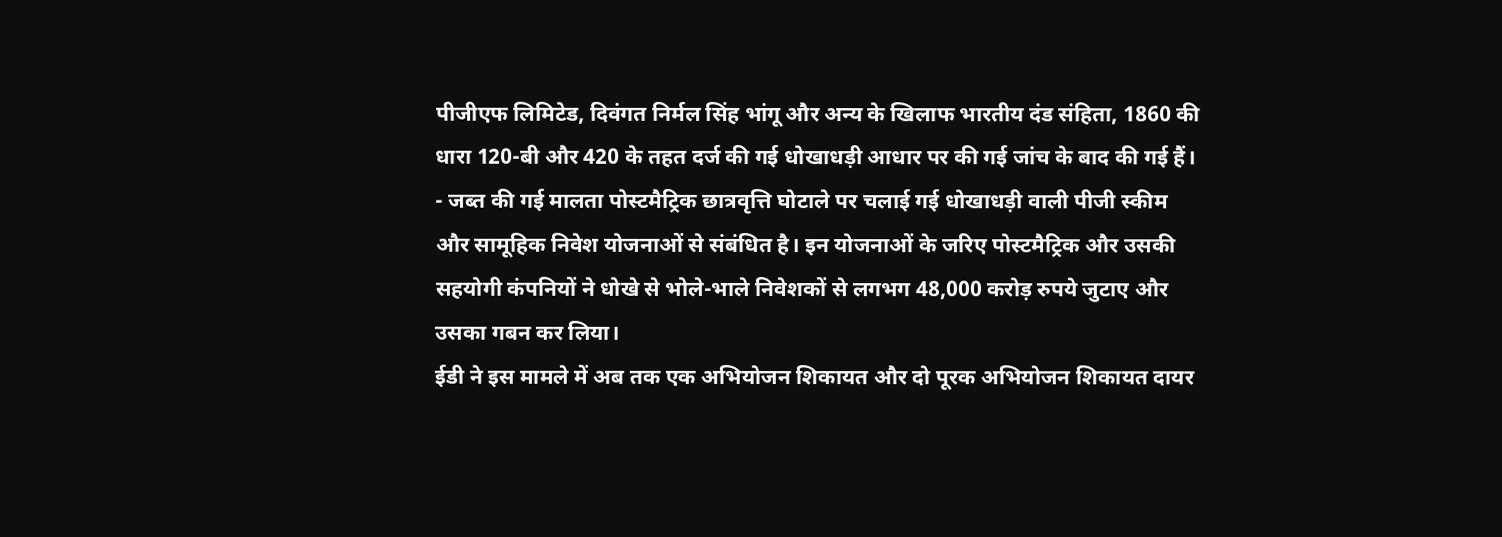पीजीएफ लिमिटेड, दिवंगत निर्मल सिंह भांगू और अन्य के खिलाफ भारतीय दंड संहिता, 1860 की धारा 120-बी और 420 के तहत दर्ज की गई धोखाधड़ी आधार पर की गई जांच के बाद की गई हैं।
- जब्त की गई मालता पोस्टमैट्रिक छात्रवृत्ति घोटाले पर चलाई गई धोखाधड़ी वाली पीजी स्कीम और सामूहिक निवेश योजनाओं से संबंधित है। इन योजनाओं के जरिए पोस्टमैट्रिक और उसकी सहयोगी कंपनियों ने धोखे से भोले-भाले निवेशकों से लगभग 48,000 करोड़ रुपये जुटाए और उसका गबन कर लिया।
ईडी ने इस मामले में अब तक एक अभियोजन शिकायत और दो पूरक अभियोजन शिकायत दायर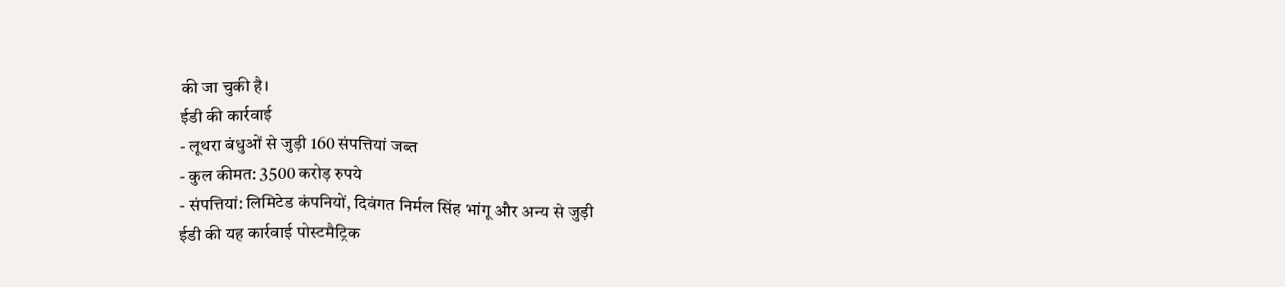की जा चुकी है।
ईडी की कार्रवाई
- लूथरा बंधुओं से जुड़ी 160 संपत्तियां जब्त
- कुल कीमत: 3500 करोड़ रुपये
- संपत्तियां: लिमिटेड कंपनियों, दिवंगत निर्मल सिंह भांगू और अन्य से जुड़ी
ईडी की यह कार्रवाई पोस्टमैट्रिक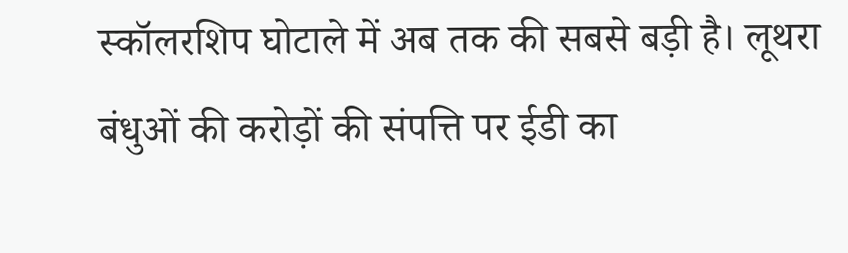स्कॉलरशिप घोटाले में अब तक की सबसे बड़ी है। लूथरा बंधुओं की करोड़ों की संपत्ति पर ईडी का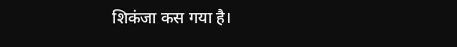शिकंजा कस गया है।